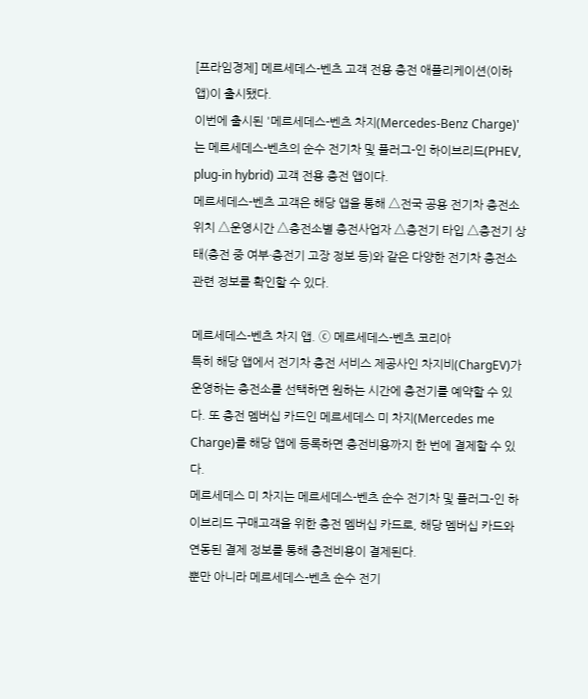[프라임경제] 메르세데스-벤츠 고객 전용 충전 애플리케이션(이하 앱)이 출시됐다.
이번에 출시된 '메르세데스-벤츠 차지(Mercedes-Benz Charge)'는 메르세데스-벤츠의 순수 전기차 및 플러그-인 하이브리드(PHEV, plug-in hybrid) 고객 전용 충전 앱이다.
메르세데스-벤츠 고객은 해당 앱을 통해 △전국 공용 전기차 충전소 위치 △운영시간 △충전소별 충전사업자 △충전기 타입 △충전기 상태(충전 중 여부·충전기 고장 정보 등)와 같은 다양한 전기차 충전소 관련 정보를 확인할 수 있다.

메르세데스-벤츠 차지 앱. ⓒ 메르세데스-벤츠 코리아
특히 해당 앱에서 전기차 충전 서비스 제공사인 차지비(ChargEV)가 운영하는 충전소를 선택하면 원하는 시간에 충전기를 예약할 수 있다. 또 충전 멤버십 카드인 메르세데스 미 차지(Mercedes me Charge)를 해당 앱에 등록하면 충전비용까지 한 번에 결제할 수 있다.
메르세데스 미 차지는 메르세데스-벤츠 순수 전기차 및 플러그-인 하이브리드 구매고객을 위한 충전 멤버십 카드로, 해당 멤버십 카드와 연동된 결제 정보를 통해 충전비용이 결제된다.
뿐만 아니라 메르세데스-벤츠 순수 전기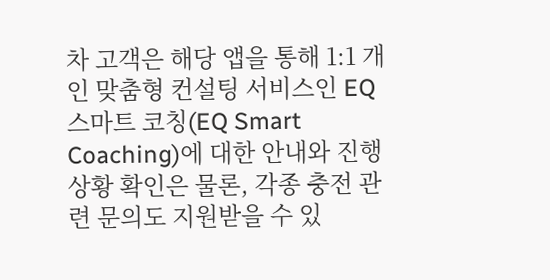차 고객은 해당 앱을 통해 1:1 개인 맞춤형 컨설팅 서비스인 EQ 스마트 코칭(EQ Smart Coaching)에 대한 안내와 진행 상황 확인은 물론, 각종 충전 관련 문의도 지원받을 수 있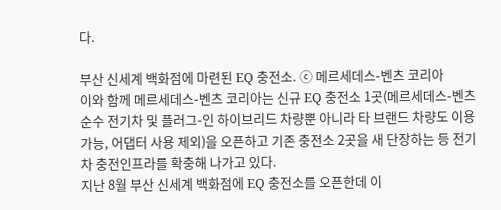다.

부산 신세계 백화점에 마련된 EQ 충전소. ⓒ 메르세데스-벤츠 코리아
이와 함께 메르세데스-벤츠 코리아는 신규 EQ 충전소 1곳(메르세데스-벤츠 순수 전기차 및 플러그-인 하이브리드 차량뿐 아니라 타 브랜드 차량도 이용 가능, 어댑터 사용 제외)을 오픈하고 기존 충전소 2곳을 새 단장하는 등 전기차 충전인프라를 확충해 나가고 있다.
지난 8월 부산 신세계 백화점에 EQ 충전소를 오픈한데 이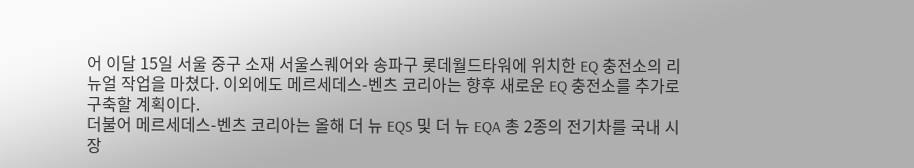어 이달 15일 서울 중구 소재 서울스퀘어와 송파구 롯데월드타워에 위치한 EQ 충전소의 리뉴얼 작업을 마쳤다. 이외에도 메르세데스-벤츠 코리아는 향후 새로운 EQ 충전소를 추가로 구축할 계획이다.
더불어 메르세데스-벤츠 코리아는 올해 더 뉴 EQS 및 더 뉴 EQA 총 2종의 전기차를 국내 시장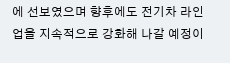에 선보였으며 향후에도 전기차 라인업을 지속적으로 강화해 나갈 예정이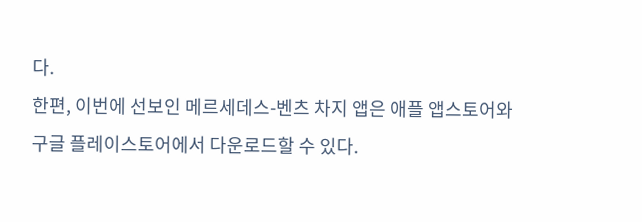다.
한편, 이번에 선보인 메르세데스-벤츠 차지 앱은 애플 앱스토어와 구글 플레이스토어에서 다운로드할 수 있다.